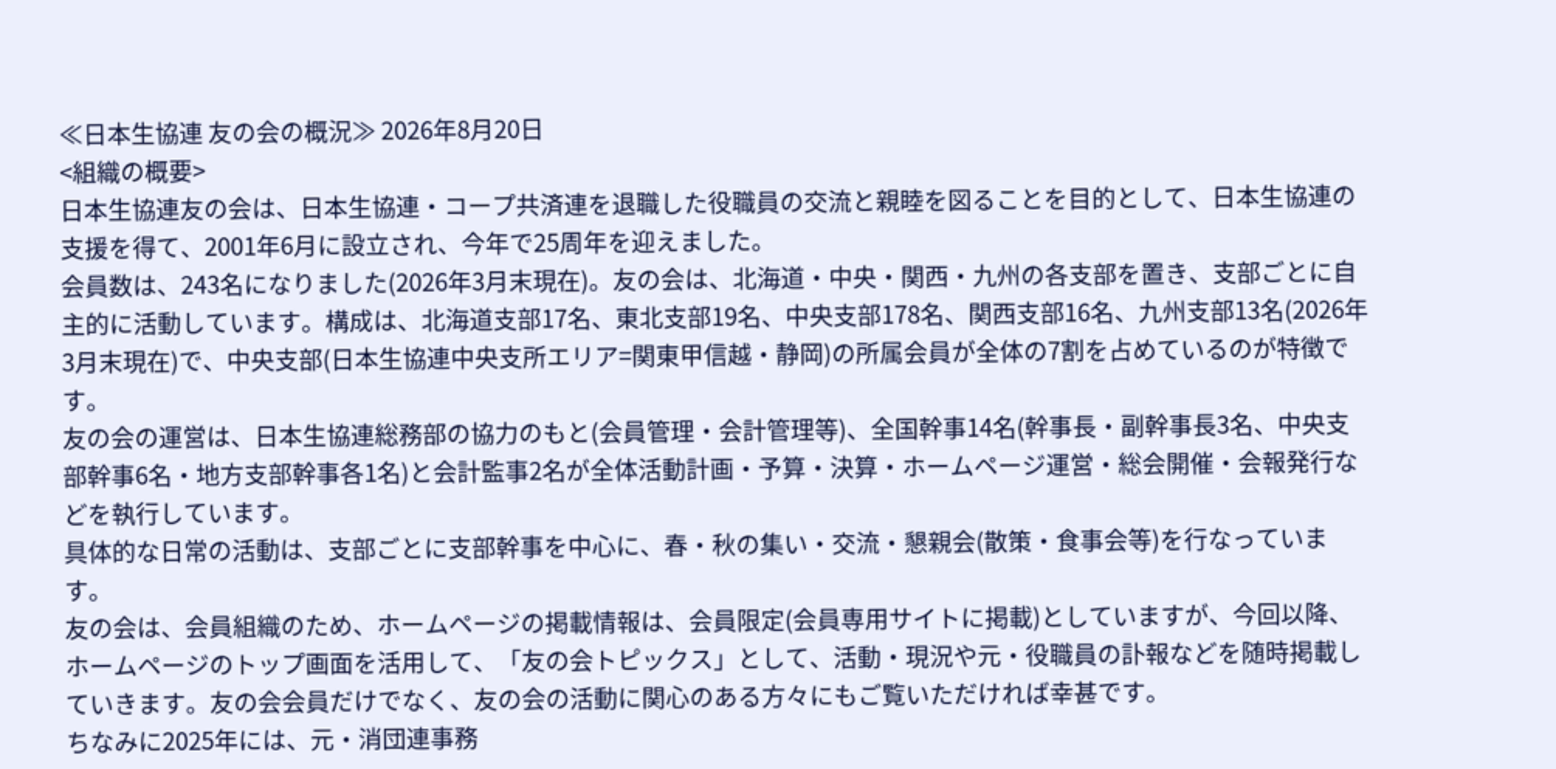≪日本生協連 友の会の概況≫ 2026年8月20日
<組織の概要>
日本生協連友の会は、日本生協連・コープ共済連を退職した役職員の交流と親睦を図ることを目的として、日本生協連の支援を得て、2001年6月に設立され、今年で25周年を迎えました。
会員数は、243名になりました(2026年3月末現在)。友の会は、北海道・中央・関西・九州の各支部を置き、支部ごとに自主的に活動しています。構成は、北海道支部17名、東北支部19名、中央支部178名、関西支部16名、九州支部13名(2026年3月末現在)で、中央支部(日本生協連中央支所エリア=関東甲信越・静岡)の所属会員が全体の7割を占めているのが特徴です。
友の会の運営は、日本生協連総務部の協力のもと(会員管理・会計管理等)、全国幹事14名(幹事長・副幹事長3名、中央支部幹事6名・地方支部幹事各1名)と会計監事2名が全体活動計画・予算・決算・ホームページ運営・総会開催・会報発行などを執行しています。
具体的な日常の活動は、支部ごとに支部幹事を中心に、春・秋の集い・交流・懇親会(散策・食事会等)を行なっています。
友の会は、会員組織のため、ホームページの掲載情報は、会員限定(会員専用サイトに掲載)としていますが、今回以降、ホームページのトップ画面を活用して、「友の会トピックス」として、活動・現況や元・役職員の訃報などを随時掲載していきます。友の会会員だけでなく、友の会の活動に関心のある方々にもご覧いただければ幸甚です。
ちなみに2025年には、元・消団連事務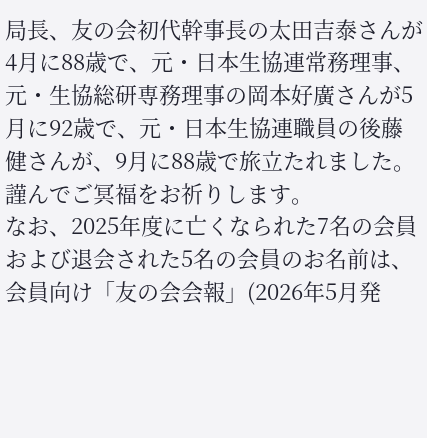局長、友の会初代幹事長の太田吉泰さんが4月に88歳で、元・日本生協連常務理事、元・生協総研専務理事の岡本好廣さんが5月に92歳で、元・日本生協連職員の後藤健さんが、9月に88歳で旅立たれました。謹んでご冥福をお祈りします。
なお、2025年度に亡くなられた7名の会員および退会された5名の会員のお名前は、会員向け「友の会会報」(2026年5月発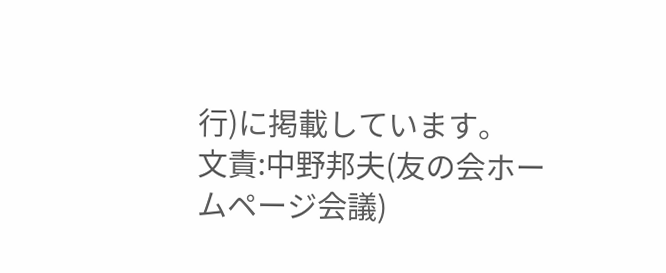行)に掲載しています。
文責:中野邦夫(友の会ホームページ会議)